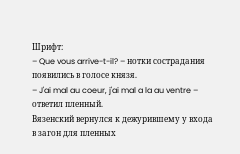Шрифт:
– Que vous arrive-t-il? – нотки сострадания появились в голосе князя.
– J'ai mal au coeur, j'ai mal a la au ventre – ответил пленный.
Вязенский вернулся к дежурившему у входа в загон для пленных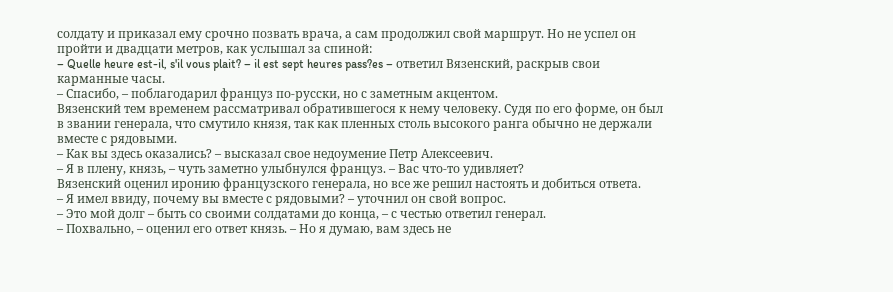солдату и приказал ему срочно позвать врача, а сам продолжил свой маршрут. Но не успел он пройти и двадцати метров, как услышал за спиной:
– Quelle heure est-il, s'il vous plait? – il est sept heures pass?es – ответил Вязенский, раскрыв свои карманные часы.
– Спасибо, – поблагодарил француз по-русски, но с заметным акцентом.
Вязенский тем временем рассматривал обратившегося к нему человеку. Судя по его форме, он был в звании генерала, что смутило князя, так как пленных столь высокого ранга обычно не держали вместе с рядовыми.
– Как вы здесь оказались? – высказал свое недоумение Петр Алексеевич.
– Я в плену, князь, – чуть заметно улыбнулся француз. – Вас что-то удивляет?
Вязенский оценил иронию французского генерала, но все же решил настоять и добиться ответа.
– Я имел ввиду, почему вы вместе с рядовыми? – уточнил он свой вопрос.
– Это мой долг – быть со своими солдатами до конца, – с честью ответил генерал.
– Похвально, – оценил его ответ князь. – Но я думаю, вам здесь не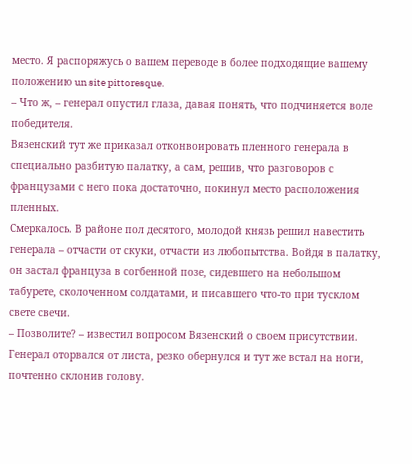место. Я распоряжусь о вашем переводе в более подходящие вашему положению un site pittoresque.
– Что ж, – генерал опустил глаза, давая понять, что подчиняется воле победителя.
Вязенский тут же приказал отконвоировать пленного генерала в специально разбитую палатку, а сам, решив, что разговоров с французами с него пока достаточно, покинул место расположения пленных.
Смеркалось. В районе пол десятого, молодой князь решил навестить генерала – отчасти от скуки, отчасти из любопытства. Войдя в палатку, он застал француза в согбенной позе, сидевшего на небольшом табурете, сколоченном солдатами, и писавшего что-то при тусклом свете свечи.
– Позволите? – известил вопросом Вязенский о своем присутствии.
Генерал оторвался от листа, резко обернулся и тут же встал на ноги, почтенно склонив голову.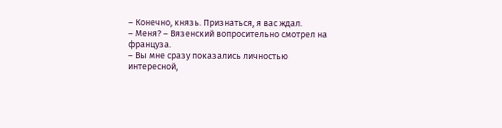– Конечно, князь. Признаться, я вас ждал.
– Меня? – Вязенский вопросительно смотрел на француза.
– Вы мне сразу показались личностью интересной,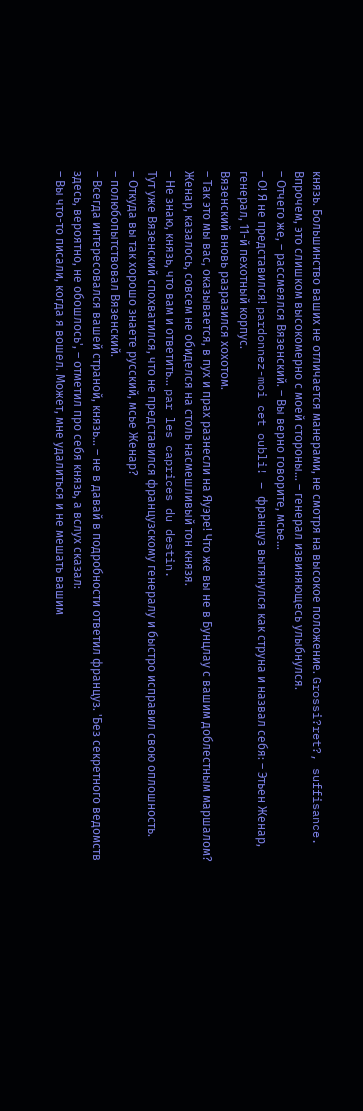князь. Большинство ваших не отличается манерами, не смотря на высокое положение. Grossi?ret?, suffisance.
Впрочем, это слишком высокомерно с моей стороны… – генерал извиняющесь улыбнулся.
– Отчего же, – рассмеялся Вязенский. – Вы верно говорите, мсье…
– О! Я не представился! pardonnez-moi cet oubli! – француз вытянулся как струна и назвал себя: – Этьен Женар, генерал, 11-й пехотный корпус.
Вязенский вновь разразился хохотом.
– Так это мы вас, оказывается, в пух и прах разнесли на Яуэре! Что же вы не в Бунцлау с вашим доблестным маршалом?
Женар, казалось, совсем не обиделся на столь насмешливый тон князя.
– Не знаю, князь, что вам и ответить… par les caprices du destin.
Тут уже Вязенский спохватился, что не представился французскому генералу и быстро исправил свою оплошность.
– Откуда вы так хорошо знаете русский, мсье Женар?
– полюбопытствовал Вязенский.
– Всегда интересовался вашей страной, князь… – не в давай в подробности ответил француз. 'Без секретного ведомств здесь, вероятно, не обошлось', – отметил про себя князь, а вслух сказал:
– Вы что-то писали, когда я вошел. Может, мне удалиться и не мешать вашим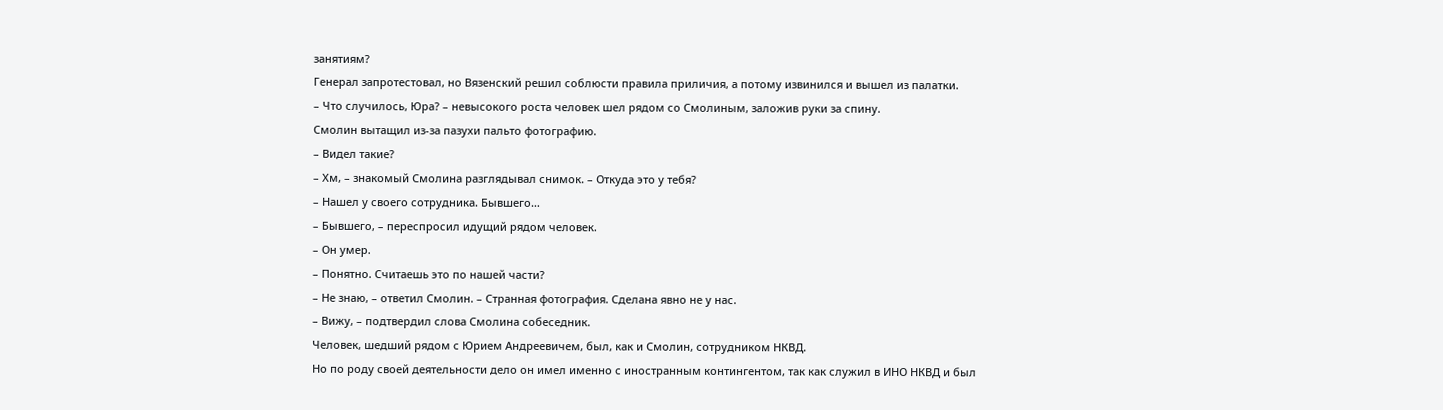занятиям?
Генерал запротестовал, но Вязенский решил соблюсти правила приличия, а потому извинился и вышел из палатки.
– Что случилось, Юра? – невысокого роста человек шел рядом со Смолиным, заложив руки за спину.
Смолин вытащил из-за пазухи пальто фотографию.
– Видел такие?
– Хм, – знакомый Смолина разглядывал снимок. – Откуда это у тебя?
– Нашел у своего сотрудника. Бывшего…
– Бывшего, – переспросил идущий рядом человек.
– Он умер.
– Понятно. Считаешь это по нашей части?
– Не знаю, – ответил Смолин. – Странная фотография. Сделана явно не у нас.
– Вижу, – подтвердил слова Смолина собеседник.
Человек, шедший рядом с Юрием Андреевичем, был, как и Смолин, сотрудником НКВД.
Но по роду своей деятельности дело он имел именно с иностранным контингентом, так как служил в ИНО НКВД и был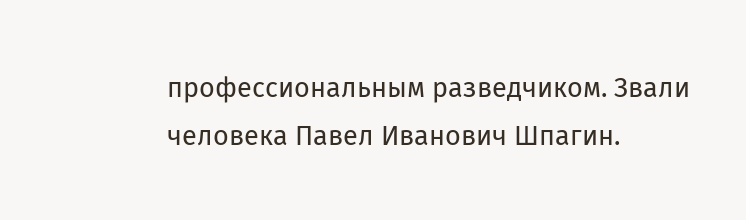профессиональным разведчиком. Звали человека Павел Иванович Шпагин.